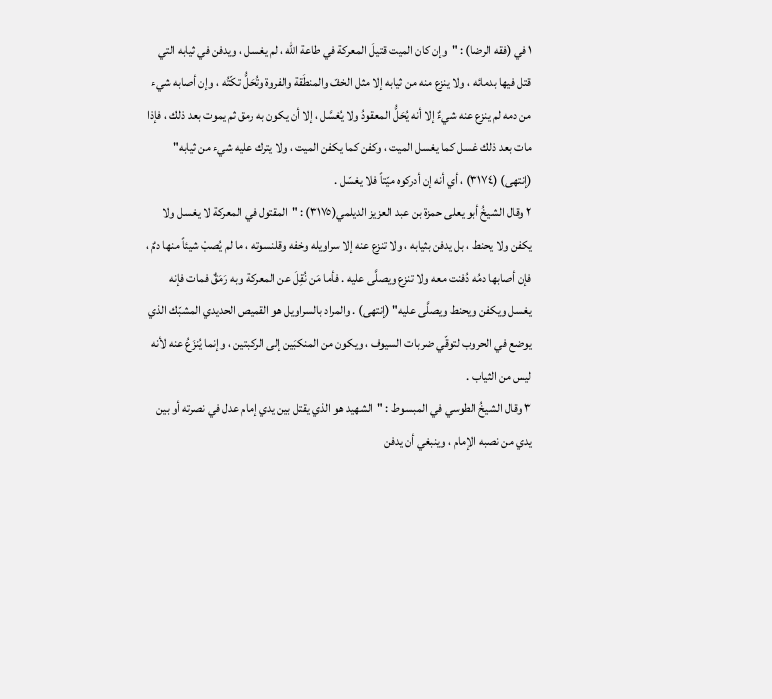١ في (فقه الرضا) : "وإن كان الميت قتيلَ المعركة في طاعة الله ، لم يغسل ، ويدفن في ثيابه التي قتل فيها بدمائه ، ولا ينزع منه من ثيابه إلا مثل الخفّ والمنطَقة والفروة وتُحَلُّ تكّتُه ، وإن أصابه شيء من دمه لم ينزع عنه شيءٌ إلا أنه يُحَلُّ المعقودُ ولا يُغسَّل ، إلا أن يكون به رمق ثم يموت بعد ذلك ، فإذا مات بعد ذلك غسل كما يغسل الميت ، وكفن كما يكفن الميت ، ولا يترك عليه شيء من ثيابه" (إنتهى) (٣١٧٤) ، أي أنه إن أدركوه ميّتاً فلا يغسّل .
٢ وقال الشيخُ أبو يعلى حمزة بن عبد العزيز الديلمي(٣١٧٥) : "المقتول في المعركة لا يغسل ولا يكفن ولا يحنط ، بل يدفن بثيابه ، ولا تنزع عنه إلا سراويله وخفه وقلنسوته ، ما لم يُصبْ شيئاً منها دمٌ ، فإن أصابها دمُه دُفنت معه ولا تنزع ويصلَّى عليه . فأما مَن نُقِلَ عن المعركة وبه رَمَقٌ فمات فإنه يغسل ويكفن ويحنط ويصلَّى عليه" (إنتهى) . والمراد بالسراويل هو القميص الحديدي المشبّك الذي يوضع في الحروب لتوقّي ضربات السيوف ، ويكون من المنكبَين إلى الركبتين ، وإنما يُنزَعُ عنه لأنه ليس من الثياب .
٣ وقال الشيخُ الطوسي في المبسوط : "الشهيد هو الذي يقتل بين يدي إمام عدل في نصرته أو بين يدي من نصبه الإمام ، وينبغي أن يدفن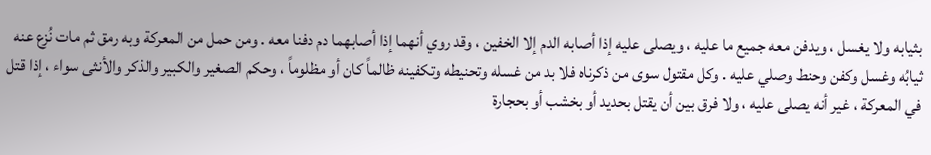بثيابه ولا يغسل ، ويدفن معه جميع ما عليه ، ويصلى عليه إذا أصابه الدم إلا الخفين ، وقد روي أنهما إذا أصابهما دم دفنا معه . ومن حمل من المعركة وبه رمق ثم مات نُزع عنه ثيابُه وغسل وكفن وحنط وصلي عليه . وكل مقتول سوى من ذكرناه فلا بد من غسله وتحنيطه وتكفينه ظالماً كان أو مظلوماً ، وحكم الصغير والكبير والذكر والأنثى سواء ، إذا قتل في المعركة ، غير أنه يصلى عليه ، ولا فرق بين أن يقتل بحديد أو بخشب أو بحجارة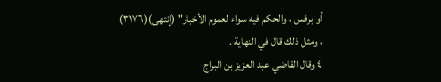أو برفس ، والحكم فيه سواء لعموم الأخبار" (إنتهى)(٣١٧٦) ، ومثل ذلك قال في النهاية .
٤ وقال القاضي عبد العزيز بن البراج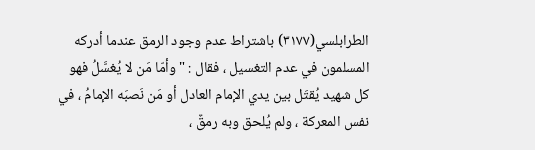الطرابلسي(٣١٧٧) باشتراط عدم وجود الرمق عندما أدركه المسلمون في عدم التغسيل ، فقال : "وأمّا مَن لا يُغسَّلُ فهو كل شهيد يُقتَل بين يدي الإمام العادل أو مَن نَصبَه الإمامُ ، في نفس المعركة ، ولم يُلحق وبه رمقٌ ،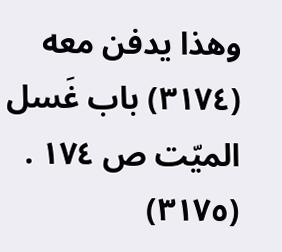وهذا يدفن معه
(٣١٧٤) باب غَسل الميّت ص ١٧٤ .
(٣١٧٥)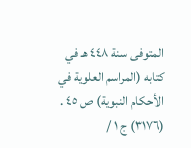المتوفى سنة ٤٤٨ هـ في كتابه (المراسم العلوية في الأحكام النبوية) ص ٤٥ .
(٣١٧٦) ج ١ /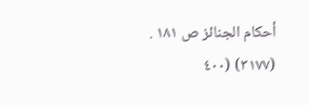أحكام الجنائز ص ١٨١ .
(٣١٧٧) (٤٠٠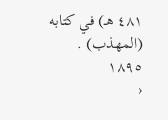٤٨١ هـ) في كتابه (المهذب) .
١٨٩٥
‹